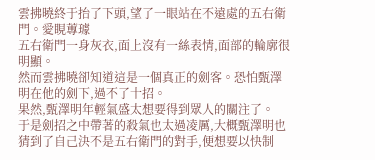雲拂曉終于抬了下頭,望了一眼站在不遠處的五右衛門。愛睍蓴璩
五右衛門一身灰衣,面上沒有一絲表情,面部的輪廓很明顯。
然而雲拂曉卻知道這是一個真正的劍客。恐怕甄澤明在他的劍下,過不了十招。
果然,甄澤明年輕氣盛太想要得到眾人的關注了。
于是劍招之中帶著的殺氣也太過凌厲,大概甄澤明也猜到了自己決不是五右衛門的對手,便想要以快制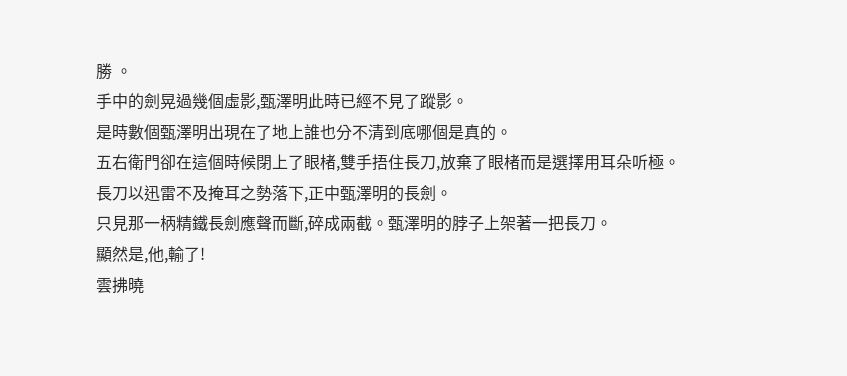勝 。
手中的劍晃過幾個虛影,甄澤明此時已經不見了蹤影。
是時數個甄澤明出現在了地上誰也分不清到底哪個是真的。
五右衛門卻在這個時候閉上了眼楮,雙手捂住長刀,放棄了眼楮而是選擇用耳朵听極。
長刀以迅雷不及掩耳之勢落下,正中甄澤明的長劍。
只見那一柄精鐵長劍應聲而斷,碎成兩截。甄澤明的脖子上架著一把長刀。
顯然是,他,輸了!
雲拂曉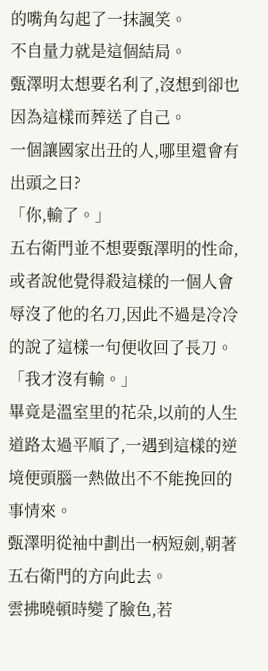的嘴角勾起了一抹諷笑。
不自量力就是這個結局。
甄澤明太想要名利了,沒想到卻也因為這樣而葬送了自己。
一個讓國家出丑的人,哪里還會有出頭之日?
「你,輸了。」
五右衛門並不想要甄澤明的性命,或者說他覺得殺這樣的一個人會辱沒了他的名刀,因此不過是冷冷的說了這樣一句便收回了長刀。
「我才沒有輸。」
畢竟是溫室里的花朵,以前的人生道路太過平順了,一遇到這樣的逆境便頭腦一熱做出不不能挽回的事情來。
甄澤明從袖中劃出一柄短劍,朝著五右衛門的方向此去。
雲拂曉頓時變了臉色,若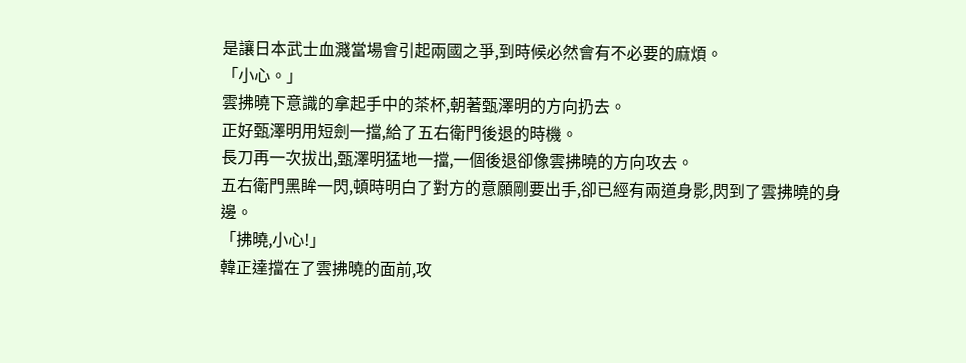是讓日本武士血濺當場會引起兩國之爭,到時候必然會有不必要的麻煩。
「小心。」
雲拂曉下意識的拿起手中的茶杯,朝著甄澤明的方向扔去。
正好甄澤明用短劍一擋,給了五右衛門後退的時機。
長刀再一次拔出,甄澤明猛地一擋,一個後退卻像雲拂曉的方向攻去。
五右衛門黑眸一閃,頓時明白了對方的意願剛要出手,卻已經有兩道身影,閃到了雲拂曉的身邊。
「拂曉,小心!」
韓正達擋在了雲拂曉的面前,攻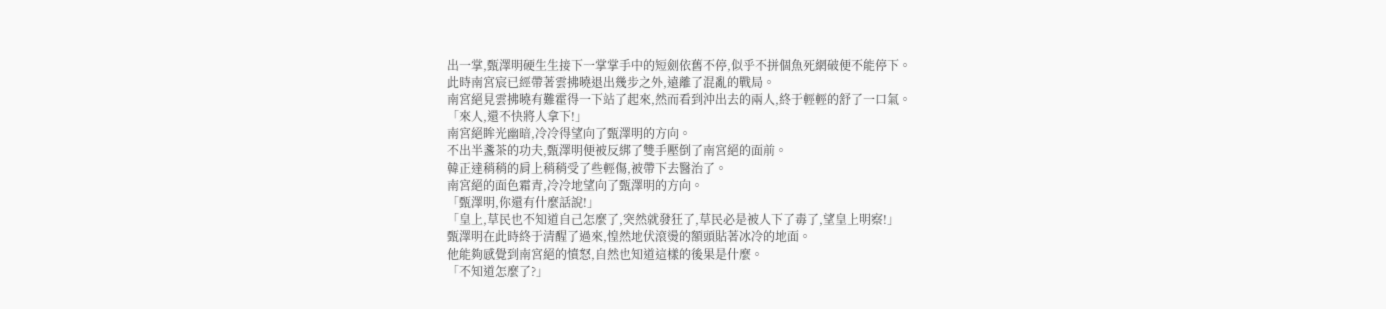出一掌,甄澤明硬生生接下一掌掌手中的短劍依舊不停,似乎不拼個魚死網破便不能停下。
此時南宮宸已經帶著雲拂曉退出幾步之外,遠離了混亂的戰局。
南宮絕見雲拂曉有難霍得一下站了起來,然而看到沖出去的兩人,終于輕輕的舒了一口氣。
「來人,還不快將人拿下!」
南宮絕眸光幽暗,冷冷得望向了甄澤明的方向。
不出半盞茶的功夫,甄澤明便被反綁了雙手壓倒了南宮絕的面前。
韓正達稍稍的肩上稍稍受了些輕傷,被帶下去醫治了。
南宮絕的面色霜青,冷冷地望向了甄澤明的方向。
「甄澤明,你還有什麼話說!」
「皇上,草民也不知道自己怎麼了,突然就發狂了,草民必是被人下了毒了,望皇上明察!」
甄澤明在此時終于清醒了過來,惶然地伏滾燙的額頭貼著冰冷的地面。
他能夠感覺到南宮絕的憤怒,自然也知道這樣的後果是什麼。
「不知道怎麼了?」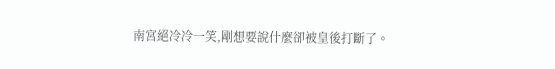南宮絕冷冷一笑,剛想要說什麼卻被皇後打斷了。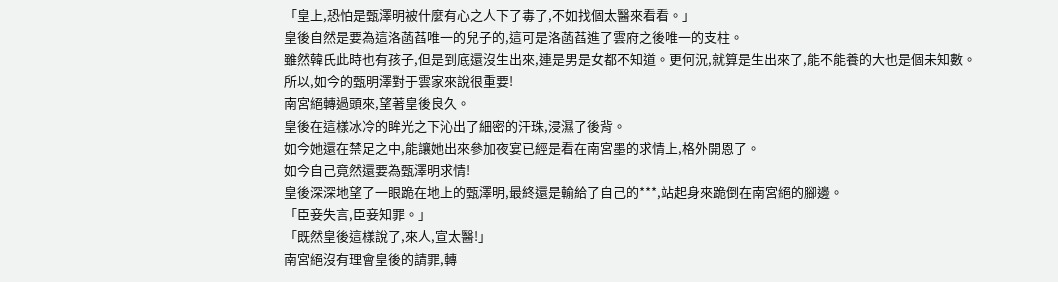「皇上,恐怕是甄澤明被什麼有心之人下了毒了,不如找個太醫來看看。」
皇後自然是要為這洛菡萏唯一的兒子的,這可是洛菡萏進了雲府之後唯一的支柱。
雖然韓氏此時也有孩子,但是到底還沒生出來,連是男是女都不知道。更何況,就算是生出來了,能不能養的大也是個未知數。
所以,如今的甄明澤對于雲家來說很重要!
南宮絕轉過頭來,望著皇後良久。
皇後在這樣冰冷的眸光之下沁出了細密的汗珠,浸濕了後背。
如今她還在禁足之中,能讓她出來參加夜宴已經是看在南宮墨的求情上,格外開恩了。
如今自己竟然還要為甄澤明求情!
皇後深深地望了一眼跪在地上的甄澤明,最終還是輸給了自己的***,站起身來跪倒在南宮絕的腳邊。
「臣妾失言,臣妾知罪。」
「既然皇後這樣說了,來人,宣太醫!」
南宮絕沒有理會皇後的請罪,轉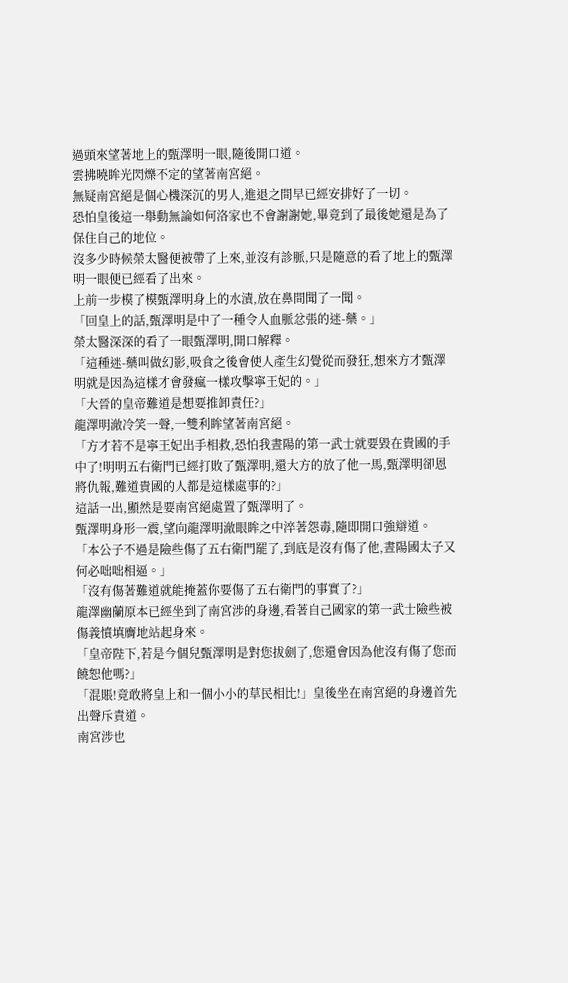過頭來望著地上的甄澤明一眼,隨後開口道。
雲拂曉眸光閃爍不定的望著南宮絕。
無疑南宮絕是個心機深沉的男人,進退之間早已經安排好了一切。
恐怕皇後這一舉動無論如何洛家也不會謝謝她,畢竟到了最後她還是為了保住自己的地位。
沒多少時候榮太醫便被帶了上來,並沒有診脈,只是隨意的看了地上的甄澤明一眼便已經看了出來。
上前一步模了模甄澤明身上的水漬,放在鼻間聞了一聞。
「回皇上的話,甄澤明是中了一種令人血脈忿張的迷-藥。」
榮太醫深深的看了一眼甄澤明,開口解釋。
「這種迷-藥叫做幻影,吸食之後會使人產生幻覺從而發狂,想來方才甄澤明就是因為這樣才會發瘋一樣攻擊寧王妃的。」
「大晉的皇帝難道是想要推卸責任?」
龍澤明澈冷笑一聲,一雙利眸望著南宮絕。
「方才若不是寧王妃出手相救,恐怕我晝陽的第一武士就要毀在貴國的手中了!明明五右衛門已經打敗了甄澤明,還大方的放了他一馬,甄澤明卻恩將仇報,難道貴國的人都是這樣處事的?」
這話一出,顯然是要南宮絕處置了甄澤明了。
甄澤明身形一震,望向龍澤明澈眼眸之中淬著怨毒,隨即開口強辯道。
「本公子不過是險些傷了五右衛門罷了,到底是沒有傷了他,晝陽國太子又何必咄咄相逼。」
「沒有傷著難道就能掩蓋你要傷了五右衛門的事實了?」
龍澤幽蘭原本已經坐到了南宮涉的身邊,看著自己國家的第一武士險些被傷義憤填膺地站起身來。
「皇帝陛下,若是今個兒甄澤明是對您拔劍了,您還會因為他沒有傷了您而饒恕他嗎?」
「混賬!竟敢將皇上和一個小小的草民相比!」皇後坐在南宮絕的身邊首先出聲斥責道。
南宮涉也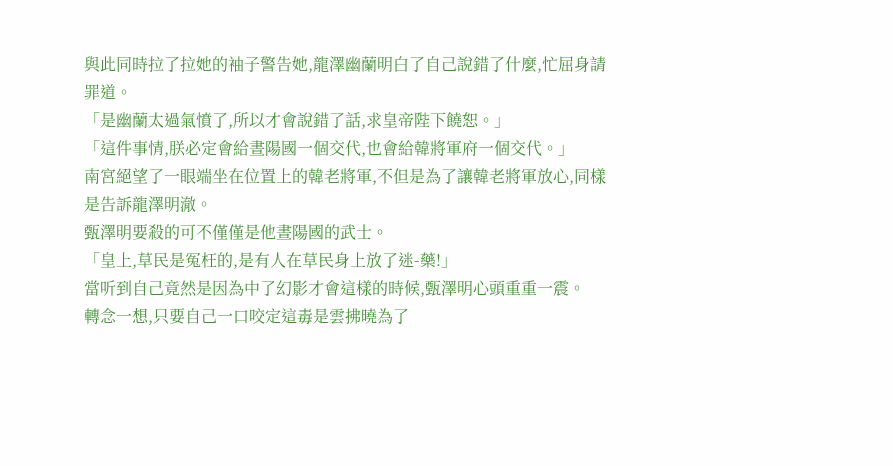與此同時拉了拉她的袖子警告她,龍澤幽蘭明白了自己說錯了什麼,忙屈身請罪道。
「是幽蘭太過氣憤了,所以才會說錯了話,求皇帝陛下饒恕。」
「這件事情,朕必定會給晝陽國一個交代,也會給韓將軍府一個交代。」
南宮絕望了一眼端坐在位置上的韓老將軍,不但是為了讓韓老將軍放心,同樣是告訴龍澤明澈。
甄澤明要殺的可不僅僅是他晝陽國的武士。
「皇上,草民是冤枉的,是有人在草民身上放了迷-藥!」
當听到自己竟然是因為中了幻影才會這樣的時候,甄澤明心頭重重一震。
轉念一想,只要自己一口咬定這毒是雲拂曉為了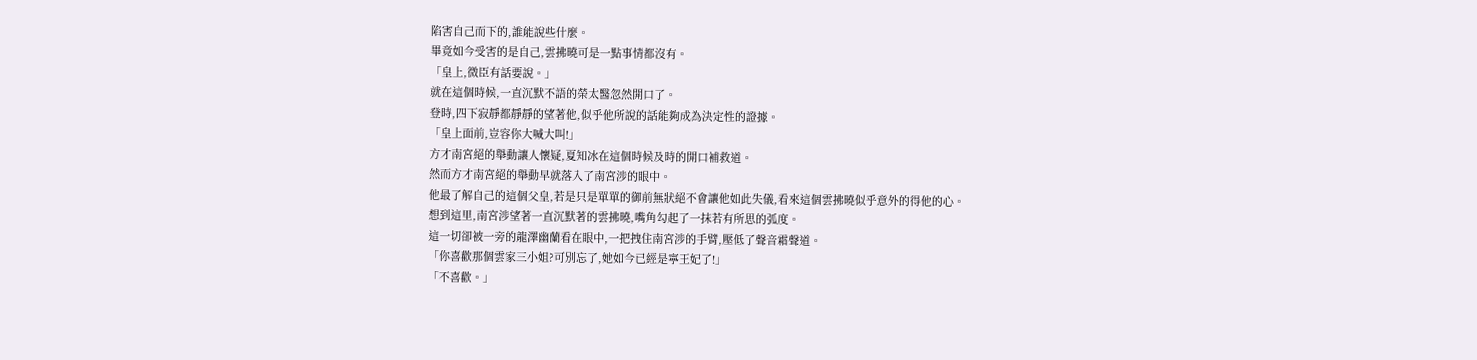陷害自己而下的,誰能說些什麼。
畢竟如今受害的是自己,雲拂曉可是一點事情都沒有。
「皇上,微臣有話要說。」
就在這個時候,一直沉默不語的榮太醫忽然開口了。
登時,四下寂靜都靜靜的望著他,似乎他所說的話能夠成為決定性的證據。
「皇上面前,豈容你大喊大叫!」
方才南宮絕的舉動讓人懷疑,夏知冰在這個時候及時的開口補救道。
然而方才南宮絕的舉動早就落入了南宮涉的眼中。
他最了解自己的這個父皇,若是只是單單的御前無狀絕不會讓他如此失儀,看來這個雲拂曉似乎意外的得他的心。
想到這里,南宮涉望著一直沉默著的雲拂曉,嘴角勾起了一抹若有所思的弧度。
這一切卻被一旁的龍澤幽蘭看在眼中,一把拽住南宮涉的手臂,壓低了聲音霜聲道。
「你喜歡那個雲家三小姐?可別忘了,她如今已經是寧王妃了!」
「不喜歡。」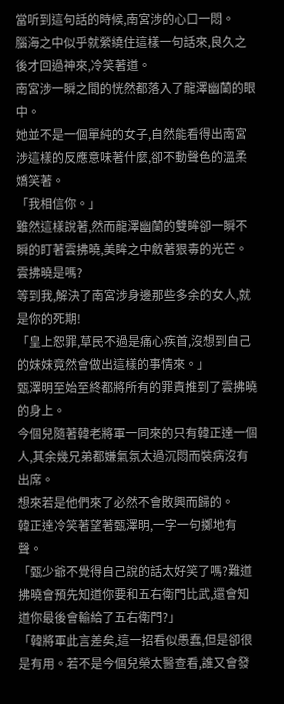當听到這句話的時候,南宮涉的心口一悶。
腦海之中似乎就縈繞住這樣一句話來,良久之後才回過神來,冷笑著道。
南宮涉一瞬之間的恍然都落入了龍澤幽蘭的眼中。
她並不是一個單純的女子,自然能看得出南宮涉這樣的反應意味著什麼,卻不動聲色的溫柔嬌笑著。
「我相信你。」
雖然這樣說著,然而龍澤幽蘭的雙眸卻一瞬不瞬的盯著雲拂曉,美眸之中斂著狠毒的光芒。
雲拂曉是嗎?
等到我,解決了南宮涉身邊那些多余的女人,就是你的死期!
「皇上恕罪,草民不過是痛心疾首,沒想到自己的妹妹竟然會做出這樣的事情來。」
甄澤明至始至終都將所有的罪責推到了雲拂曉的身上。
今個兒隨著韓老將軍一同來的只有韓正達一個人,其余幾兄弟都嫌氣氛太過沉悶而裝病沒有出席。
想來若是他們來了必然不會敗興而歸的。
韓正達冷笑著望著甄澤明,一字一句擲地有聲。
「甄少爺不覺得自己說的話太好笑了嗎?難道拂曉會預先知道你要和五右衛門比武,還會知道你最後會輸給了五右衛門?」
「韓將軍此言差矣,這一招看似愚蠢,但是卻很是有用。若不是今個兒榮太醫查看,誰又會發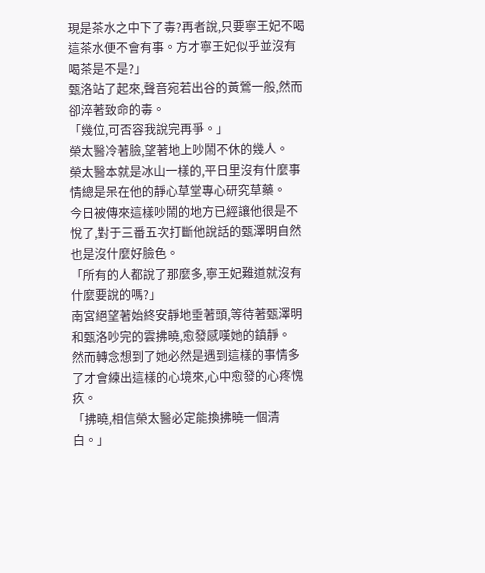現是茶水之中下了毒?再者說,只要寧王妃不喝這茶水便不會有事。方才寧王妃似乎並沒有喝茶是不是?」
甄洛站了起來,聲音宛若出谷的黃鶯一般,然而卻淬著致命的毒。
「幾位,可否容我說完再爭。」
榮太醫冷著臉,望著地上吵鬧不休的幾人。
榮太醫本就是冰山一樣的,平日里沒有什麼事情總是呆在他的靜心草堂專心研究草藥。
今日被傳來這樣吵鬧的地方已經讓他很是不悅了,對于三番五次打斷他說話的甄澤明自然也是沒什麼好臉色。
「所有的人都說了那麼多,寧王妃難道就沒有什麼要說的嗎?」
南宮絕望著始終安靜地垂著頭,等待著甄澤明和甄洛吵完的雲拂曉,愈發感嘆她的鎮靜。
然而轉念想到了她必然是遇到這樣的事情多了才會練出這樣的心境來,心中愈發的心疼愧疚。
「拂曉,相信榮太醫必定能換拂曉一個清白。」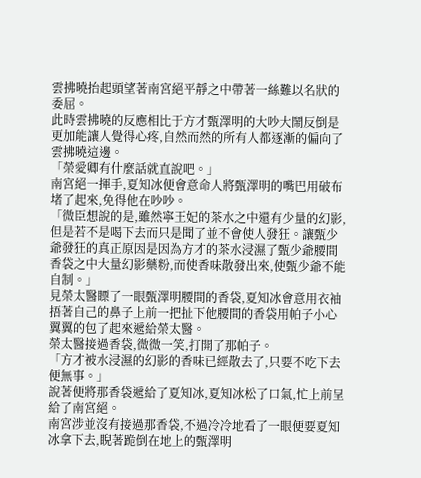雲拂曉抬起頭望著南宮絕平靜之中帶著一絲難以名狀的委屈。
此時雲拂曉的反應相比于方才甄澤明的大吵大鬧反倒是更加能讓人覺得心疼,自然而然的所有人都逐漸的偏向了雲拂曉這邊。
「榮愛卿有什麼話就直說吧。」
南宮絕一揮手,夏知冰便會意命人將甄澤明的嘴巴用破布堵了起來,免得他在吵吵。
「微臣想說的是,雖然寧王妃的茶水之中還有少量的幻影,但是若不是喝下去而只是聞了並不會使人發狂。讓甄少爺發狂的真正原因是因為方才的茶水浸濕了甄少爺腰間香袋之中大量幻影藥粉,而使香味散發出來,使甄少爺不能自制。」
見榮太醫瞟了一眼甄澤明腰間的香袋,夏知冰會意用衣袖捂著自己的鼻子上前一把扯下他腰間的香袋用帕子小心翼翼的包了起來遞給榮太醫。
榮太醫接過香袋,微微一笑,打開了那帕子。
「方才被水浸濕的幻影的香味已經散去了,只要不吃下去便無事。」
說著便將那香袋遞給了夏知冰,夏知冰松了口氣,忙上前呈給了南宮絕。
南宮涉並沒有接過那香袋,不過冷冷地看了一眼便要夏知冰拿下去,睨著跪倒在地上的甄澤明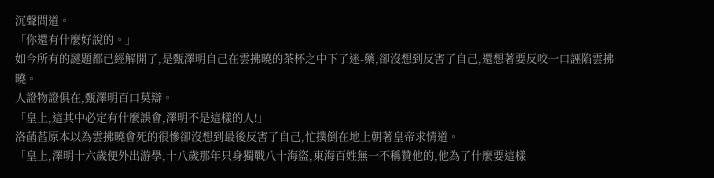沉聲問道。
「你還有什麼好說的。」
如今所有的謎題都已經解開了,是甄澤明自己在雲拂曉的茶杯之中下了迷-藥,卻沒想到反害了自己,還想著要反咬一口誣陷雲拂曉。
人證物證俱在,甄澤明百口莫辯。
「皇上,這其中必定有什麼誤會,澤明不是這樣的人!」
洛菡萏原本以為雲拂曉會死的很慘卻沒想到最後反害了自己,忙撲倒在地上朝著皇帝求情道。
「皇上,澤明十六歲便外出游學,十八歲那年只身獨戰八十海盜,東海百姓無一不稱贊他的,他為了什麼要這樣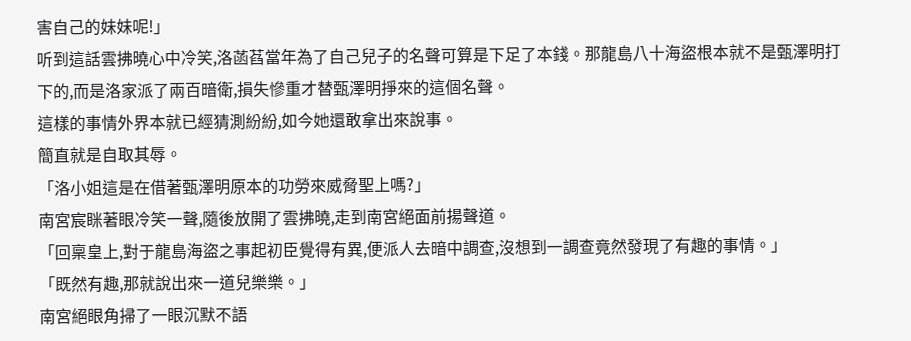害自己的妹妹呢!」
听到這話雲拂曉心中冷笑,洛菡萏當年為了自己兒子的名聲可算是下足了本錢。那龍島八十海盜根本就不是甄澤明打下的,而是洛家派了兩百暗衛,損失慘重才替甄澤明掙來的這個名聲。
這樣的事情外界本就已經猜測紛紛,如今她還敢拿出來說事。
簡直就是自取其辱。
「洛小姐這是在借著甄澤明原本的功勞來威脅聖上嗎?」
南宮宸眯著眼冷笑一聲,隨後放開了雲拂曉,走到南宮絕面前揚聲道。
「回稟皇上,對于龍島海盜之事起初臣覺得有異,便派人去暗中調查,沒想到一調查竟然發現了有趣的事情。」
「既然有趣,那就說出來一道兒樂樂。」
南宮絕眼角掃了一眼沉默不語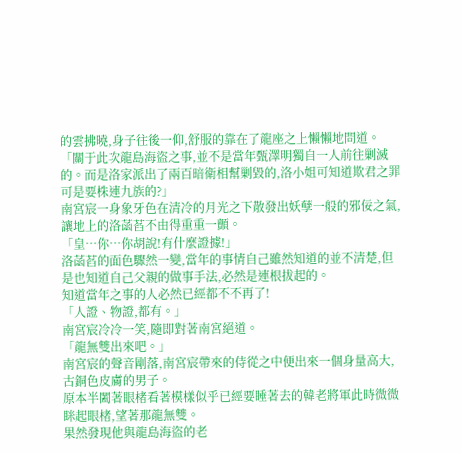的雲拂曉,身子往後一仰,舒服的靠在了龍座之上懶懶地問道。
「關于此次龍島海盜之事,並不是當年甄澤明獨自一人前往剿滅的。而是洛家派出了兩百暗衛相幫剿毀的,洛小姐可知道欺君之罪可是要株連九族的?」
南宮宸一身象牙色在清冷的月光之下散發出妖孽一般的邪佞之氣,讓地上的洛菡萏不由得重重一顫。
「皇…你…你胡說!有什麼證據!」
洛菡萏的面色驟然一變,當年的事情自己雖然知道的並不清楚,但是也知道自己父親的做事手法,必然是連根拔起的。
知道當年之事的人必然已經都不不再了!
「人證、物證,都有。」
南宮宸冷冷一笑,隨即對著南宮絕道。
「龍無雙出來吧。」
南宮宸的聲音剛落,南宮宸帶來的侍從之中便出來一個身量高大,古銅色皮膚的男子。
原本半闔著眼楮看著模樣似乎已經要睡著去的韓老將軍此時微微眯起眼楮,望著那龍無雙。
果然發現他與龍島海盜的老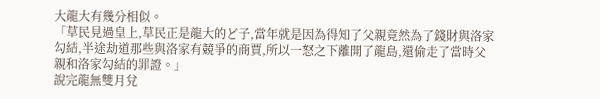大龍大有幾分相似。
「草民見過皇上,草民正是龍大的ど子,當年就是因為得知了父親竟然為了錢財與洛家勾結,半途劫道那些與洛家有競爭的商賈,所以一怒之下離開了龍島,還偷走了當時父親和洛家勾結的罪證。」
說完龍無雙月兌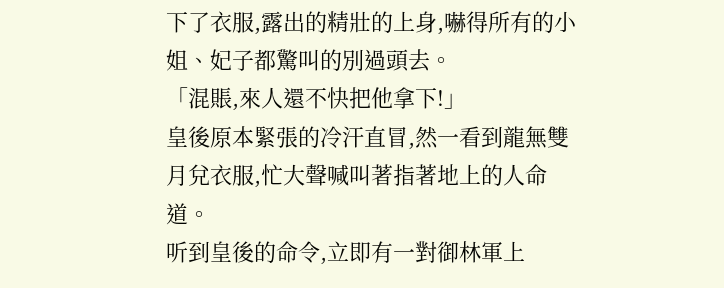下了衣服,露出的精壯的上身,嚇得所有的小姐、妃子都驚叫的別過頭去。
「混賬,來人還不快把他拿下!」
皇後原本緊張的冷汗直冒,然一看到龍無雙月兌衣服,忙大聲喊叫著指著地上的人命道。
听到皇後的命令,立即有一對御林軍上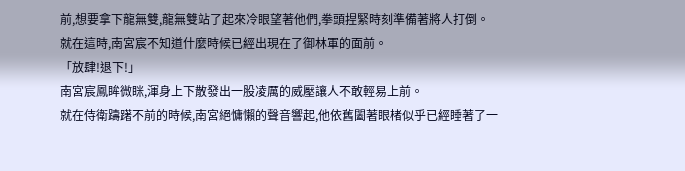前,想要拿下龍無雙,龍無雙站了起來冷眼望著他們,拳頭捏緊時刻準備著將人打倒。
就在這時,南宮宸不知道什麼時候已經出現在了御林軍的面前。
「放肆!退下!」
南宮宸鳳眸微眯,渾身上下散發出一股凌厲的威壓讓人不敢輕易上前。
就在侍衛躊躇不前的時候,南宮絕慵懶的聲音響起,他依舊闔著眼楮似乎已經睡著了一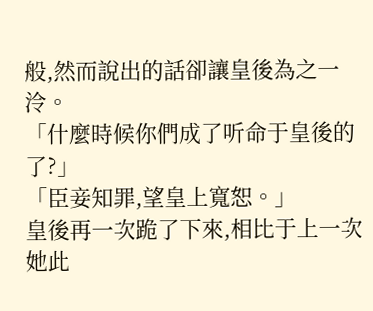般,然而說出的話卻讓皇後為之一泠。
「什麼時候你們成了听命于皇後的了?」
「臣妾知罪,望皇上寬恕。」
皇後再一次跪了下來,相比于上一次她此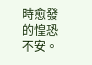時愈發的惶恐不安。